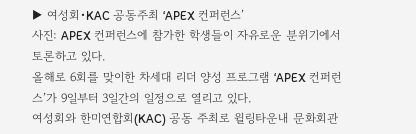▶ 여성회•KAC 공동주최 ‘APEX 컨퍼런스’
사진: APEX 컨퍼런스에 참가한 학생들이 자유로운 분위기에서 토론하고 있다.
올해로 6회를 맞이한 차세대 리더 양성 프로그램 ‘APEX 컨퍼런스’가 9일부터 3일간의 일정으로 열리고 있다.
여성회와 한미연합회(KAC) 공동 주최로 윌링타운내 문화회관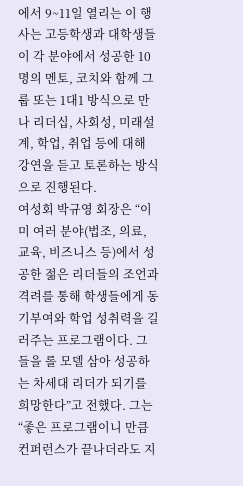에서 9~11일 열리는 이 행사는 고등학생과 대학생들이 각 분야에서 성공한 10명의 멘토, 코치와 함께 그룹 또는 1대1 방식으로 만나 리더십, 사회성, 미래설계, 학업, 취업 등에 대해 강연을 듣고 토론하는 방식으로 진행된다.
여성회 박규영 회장은 “이미 여러 분야(법조, 의료, 교육, 비즈니스 등)에서 성공한 젊은 리더들의 조언과 격려를 통해 학생들에게 동기부여와 학업 성취력을 길러주는 프로그램이다. 그들을 롤 모델 삼아 성공하는 차세대 리더가 되기를 희망한다”고 전했다. 그는 “좋은 프로그램이니 만큼 컨퍼런스가 끝나더라도 지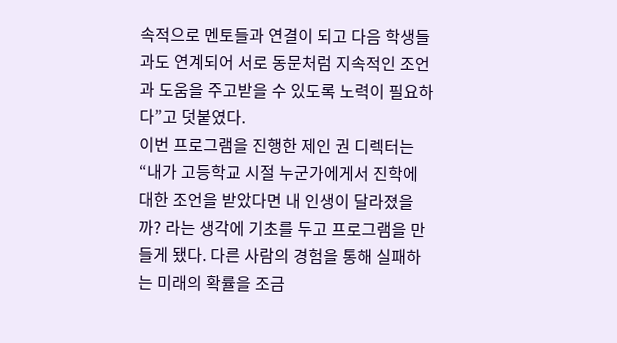속적으로 멘토들과 연결이 되고 다음 학생들과도 연계되어 서로 동문처럼 지속적인 조언과 도움을 주고받을 수 있도록 노력이 필요하다”고 덧붙였다.
이번 프로그램을 진행한 제인 권 디렉터는 “내가 고등학교 시절 누군가에게서 진학에 대한 조언을 받았다면 내 인생이 달라졌을까? 라는 생각에 기초를 두고 프로그램을 만들게 됐다. 다른 사람의 경험을 통해 실패하는 미래의 확률을 조금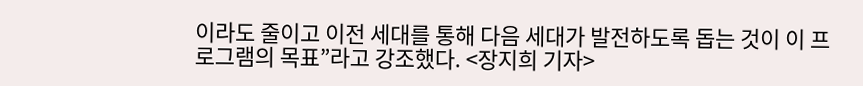이라도 줄이고 이전 세대를 통해 다음 세대가 발전하도록 돕는 것이 이 프로그램의 목표”라고 강조했다. <장지희 기자>